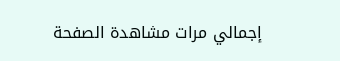إجمالي مرات مشاهدة الصفحة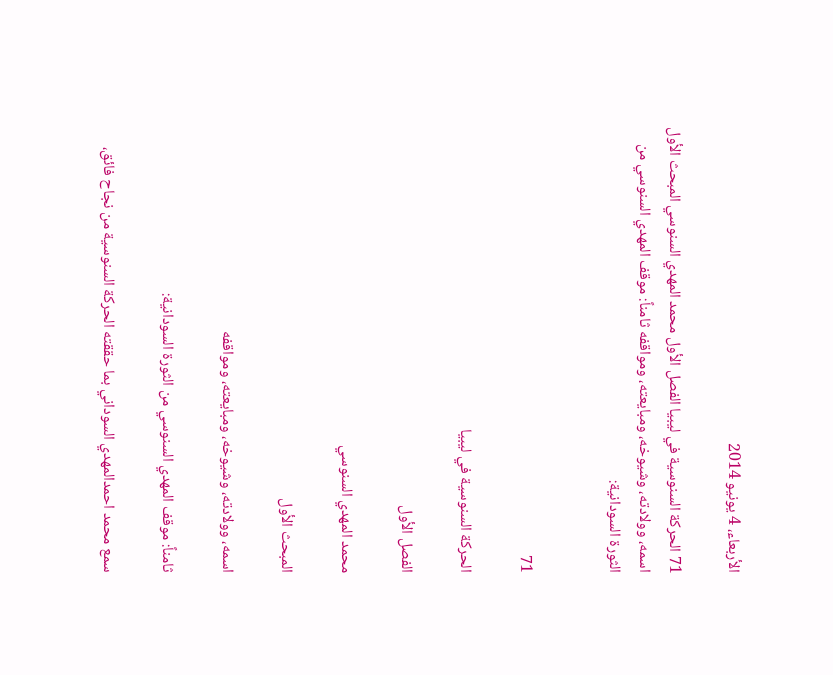الأربعاء، 4 يونيو 2014

71 الحركة السنوسية في ليبيا الفصل الأول محمد المهدي السنوسي المبحث الأول اسمه، وولادته، وشيوخه، ومبايعته، ومواقفه ثامناً: موقف المهدي السنوسي من الثورة السودانية:


71

الحركة السنوسية في ليبيا

الفصل الأول

محمد المهدي السنوسي

المبحث الأول

اسمه، وولادته، وشيوخه، ومبايعته، ومواقفه

ثامناً: موقف المهدي السنوسي من الثورة السودانية:

سمع محمد احمدالمهدي السوداني بما حققته الحركة السنوسية من نجاح فائق،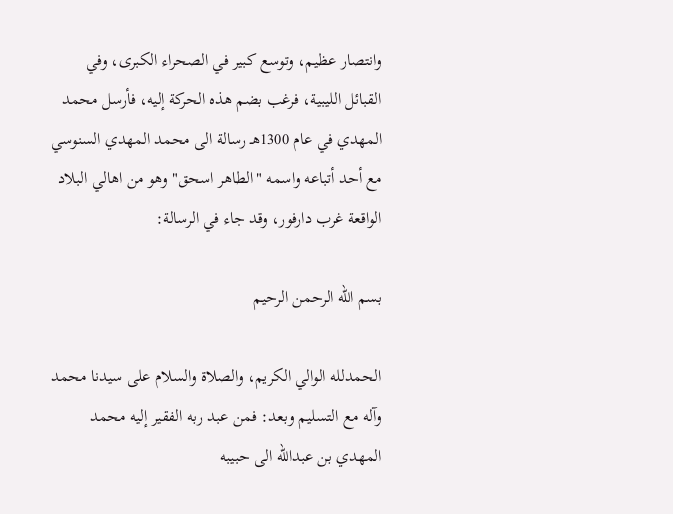وانتصار عظيم، وتوسع كبير في الصحراء الكبرى، وفي القبائل الليبية، فرغب بضم هذه الحركة إليه، فأرسل محمد المهدي في عام 1300هـ رسالة الى محمد المهدي السنوسي مع أحد أتباعه واسمه "الطاهر اسحق" وهو من اهالي البلاد الواقعة غرب دارفور، وقد جاء في الرسالة:

بسم الله الرحمن الرحيم

الحمدلله الوالي الكريم، والصلاة والسلام على سيدنا محمد وآله مع التسليم وبعد: فمن عبد ربه الفقير إليه محمد المهدي بن عبدالله الى حبيبه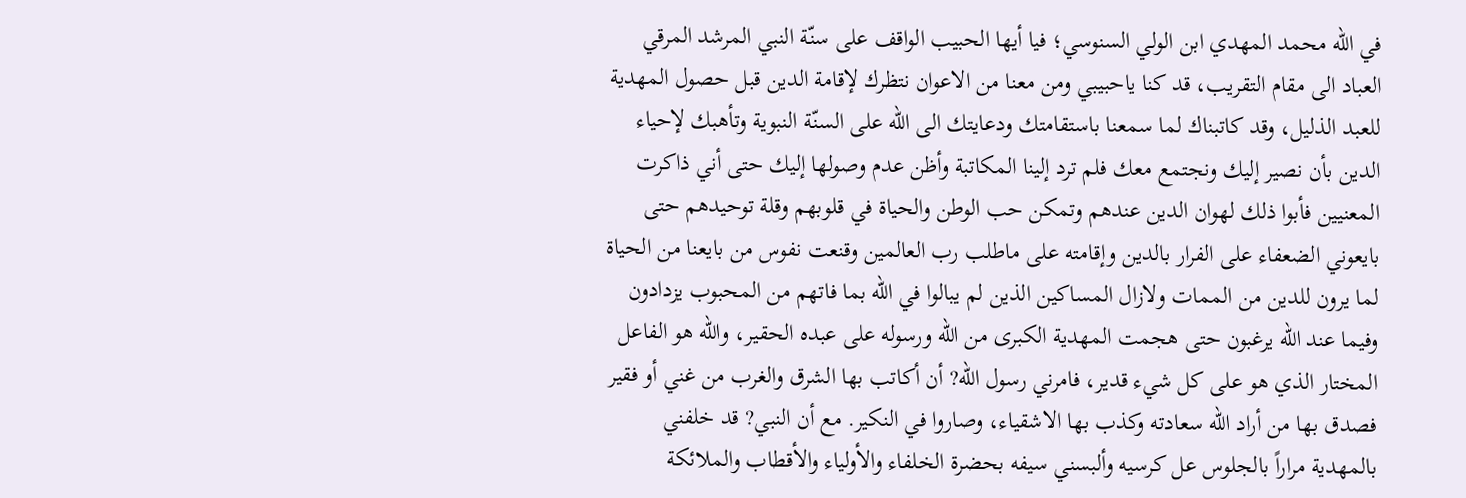في الله محمد المهدي ابن الولي السنوسي؛ فيا أيها الحبيب الواقف على سنّة النبي المرشد المرقي العباد الى مقام التقريب، قد كنا ياحبيبي ومن معنا من الاعوان نتظرك لإقامة الدين قبل حصول المهدية للعبد الذليل، وقد كاتبناك لما سمعنا باستقامتك ودعايتك الى الله على السنّة النبوية وتأهبك لإحياء الدين بأن نصير إليك ونجتمع معك فلم ترد إلينا المكاتبة وأظن عدم وصولها إليك حتى أني ذاكرت المعنيين فأبوا ذلك لهوان الدين عندهم وتمكن حب الوطن والحياة في قلوبهم وقلة توحيدهم حتى بايعوني الضعفاء على الفرار بالدين وإقامته على ماطلب رب العالمين وقنعت نفوس من بايعنا من الحياة لما يرون للدين من الممات ولازال المساكين الذين لم يبالوا في الله بما فاتهم من المحبوب يزدادون وفيما عند الله يرغبون حتى هجمت المهدية الكبرى من الله ورسوله على عبده الحقير، والله هو الفاعل المختار الذي هو على كل شيء قدير، فامرني رسول الله? أن أكاتب بها الشرق والغرب من غني أو فقير فصدق بها من أراد الله سعادته وكذب بها الاشقياء، وصاروا في النكير. مع أن النبي? قد خلفني بالمهدية مراراً بالجلوس عل كرسيه وألبسني سيفه بحضرة الخلفاء والأولياء والأقطاب والملائكة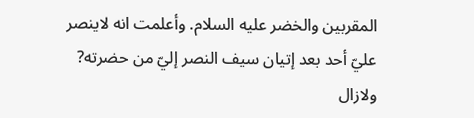المقربين والخضر عليه السلام. وأعلمت انه لاينصر عليّ أحد بعد إتيان سيف النصر إليّ من حضرته? ولازال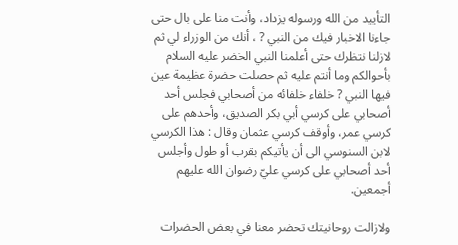التأييد من الله ورسوله يزداد، وأنت منا على بال حتى جاءنا الاخبار فيك من النبي ? ، أنك من الوزراء لي ثم لازلنا نتظرك حتى أعلمنا النبي الخضر عليه السلام بأحوالكم وما أنتم عليه ثم حصلت حضرة عظيمة عين فيها النبي ? خلفاء خلفائه من أصحابي فجلس أحد أصحابي على كرسي أبي بكر الصديق، وأحدهم على كرسي عمر، وأوقف كرسي عثمان وقال : هذا الكرسي لابن السنوسي الى أن يأتيكم بقرب أو طول وأجلس أحد أصحابي على كرسي عليّ رضوان الله عليهم أجمعين.

ولازالت روحانيتك تحضر معنا في بعض الحضرات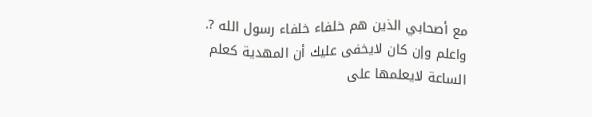مع أصحابي الذين هم خلفاء خلفاء رسول الله ?. واعلم وإن كان لايخفى عليك أن المهدية كعلم الساعة لايعلمها على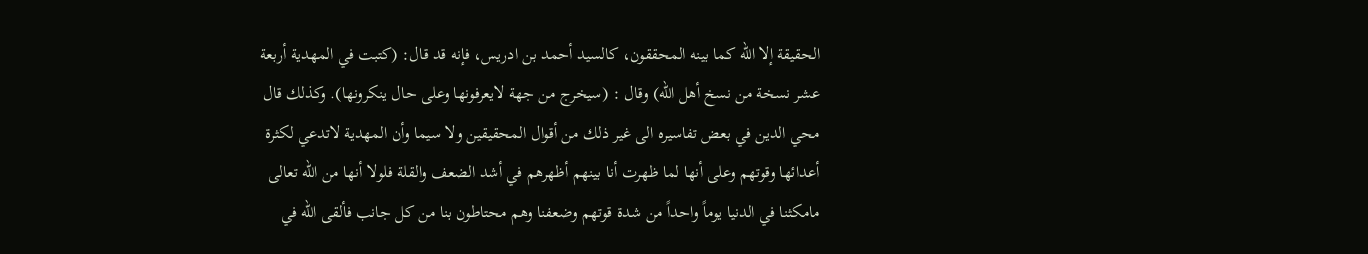الحقيقة إلا الله كما بينه المحققون، كالسيد أحمد بن ادريس، فإنه قد قال: (كتبت في المهدية أربعة عشر نسخة من نسخ أهل الله) وقال : (سيخرج من جهة لايعرفونها وعلى حال ينكرونها). وكذلك قال محي الدين في بعض تفاسيره الى غير ذلك من أقوال المحقيقين ولا سيما وأن المهدية لاتدعي لكثرة أعدائها وقوتهم وعلى أنها لما ظهرت أنا بينهم أظهرهم في أشد الضعف والقلة فلولا أنها من الله تعالى مامكثنا في الدنيا يوماً واحداً من شدة قوتهم وضعفنا وهم محتاطون بنا من كل جانب فألقى الله في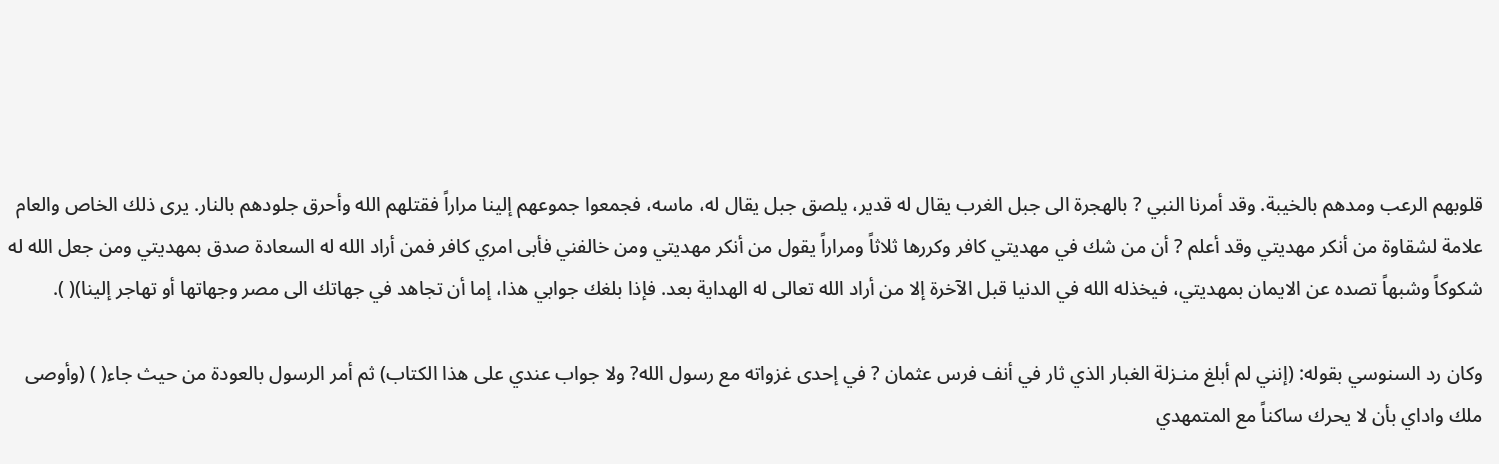قلوبهم الرعب ومدهم بالخيبة. وقد أمرنا النبي ? بالهجرة الى جبل الغرب يقال له قدير، يلصق جبل يقال له، ماسه، فجمعوا جموعهم إلينا مراراً فقتلهم الله وأحرق جلودهم بالنار. يرى ذلك الخاص والعام علامة لشقاوة من أنكر مهديتي وقد أعلم ? أن من شك في مهديتي كافر وكررها ثلاثاً ومراراً يقول من أنكر مهديتي ومن خالفني فأبى امري كافر فمن أراد الله له السعادة صدق بمهديتي ومن جعل الله له شكوكاً وشبهاً تصده عن الايمان بمهديتي، فيخذله الله في الدنيا قبل الآخرة إلا من أراد الله تعالى له الهداية بعد. فإذا بلغك جوابي هذا، إما أن تجاهد في جهاتك الى مصر وجهاتها أو تهاجر إلينا)( ).

وكان رد السنوسي بقوله: (إنني لم أبلغ منـزلة الغبار الذي ثار في أنف فرس عثمان ? في إحدى غزواته مع رسول الله? ولا جواب عندي على هذا الكتاب) ثم أمر الرسول بالعودة من حيث جاء( ) (وأوصى ملك واداي بأن لا يحرك ساكناً مع المتمهدي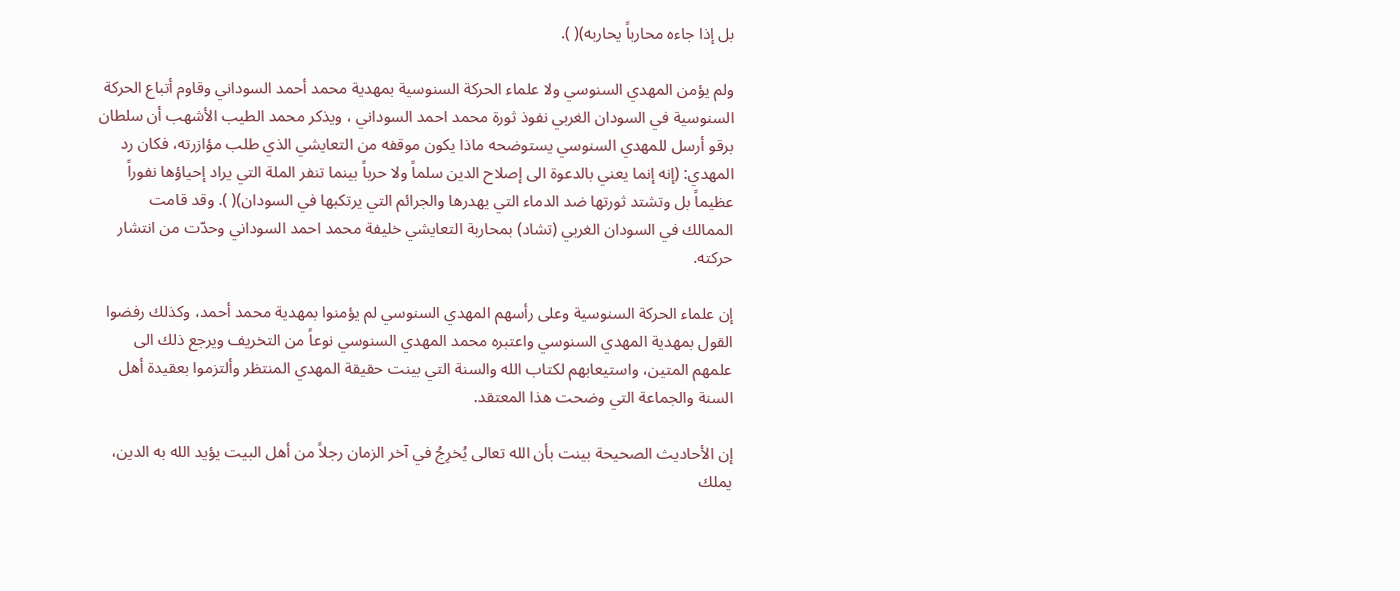بل إذا جاءه محارباً يحاربه)( ).

ولم يؤمن المهدي السنوسي ولا علماء الحركة السنوسية بمهدية محمد أحمد السوداني وقاوم أتباع الحركة السنوسية في السودان الغربي نفوذ ثورة محمد احمد السوداني ، ويذكر محمد الطيب الأشهب أن سلطان برقو أرسل للمهدي السنوسي يستوضحه ماذا يكون موقفه من التعايشي الذي طلب مؤازرته، فكان رد المهدي: (إنه إنما يعني بالدعوة الى إصلاح الدين سلماً ولا حرباً بينما تنفر الملة التي يراد إحياؤها نفوراً عظيماً بل وتشتد ثورتها ضد الدماء التي يهدرها والجرائم التي يرتكبها في السودان)( ). وقد قامت الممالك في السودان الغربي (تشاد) بمحاربة التعايشي خليفة محمد احمد السوداني وحدّت من انتشار حركته.

إن علماء الحركة السنوسية وعلى رأسهم المهدي السنوسي لم يؤمنوا بمهدية محمد أحمد، وكذلك رفضوا القول بمهدية المهدي السنوسي واعتبره محمد المهدي السنوسي نوعاً من التخريف ويرجع ذلك الى علمهم المتين، واستيعابهم لكتاب الله والسنة التي بينت حقيقة المهدي المنتظر وألتزموا بعقيدة أهل السنة والجماعة التي وضحت هذا المعتقد.

إن الأحاديث الصحيحة بينت بأن الله تعالى يُخرِجُ في آخر الزمان رجلاً من أهل البيت يؤيد الله به الدين، يملك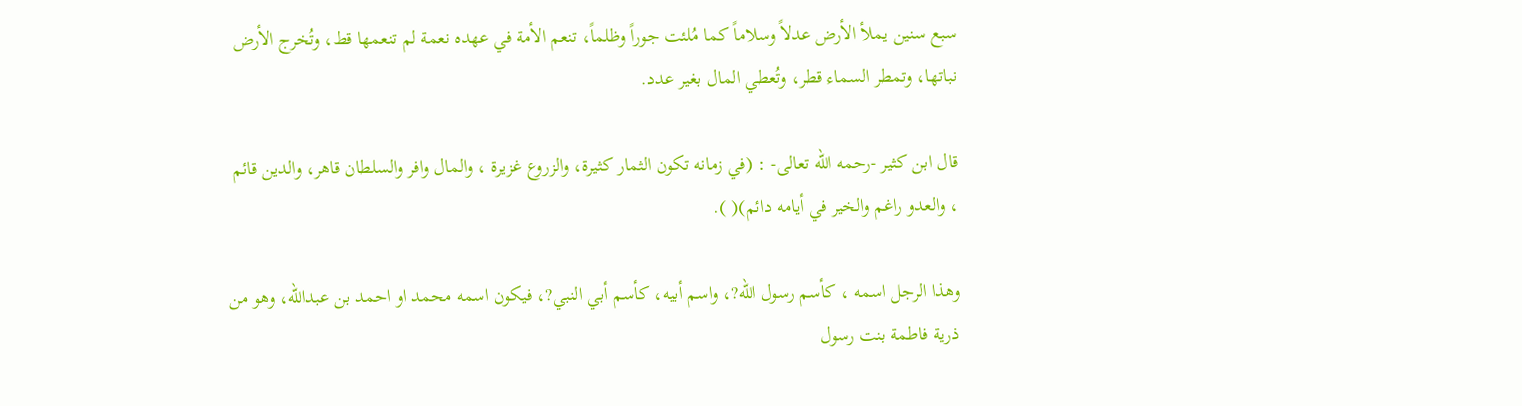سبع سنين يملأ الأرض عدلاً وسلاماً كما مُلئت جوراً وظلماً، تنعم الأمة في عهده نعمة لم تنعمها قط، وتُخرج الأرض نباتها، وتمطر السماء قطر، وتُعطي المال بغير عدد.

قال ابن كثير -رحمه الله تعالى- : (في زمانه تكون الثمار كثيرة، والزروع غزيرة ، والمال وافر والسلطان قاهر، والدين قائم ، والعدو راغم والخير في أيامه دائم)( ).

وهذا الرجل اسمه ، كأسم رسول الله?، واسم أبيه، كأسم أبي النبي?، فيكون اسمه محمد او احمد بن عبدالله، وهو من ذرية فاطمة بنت رسول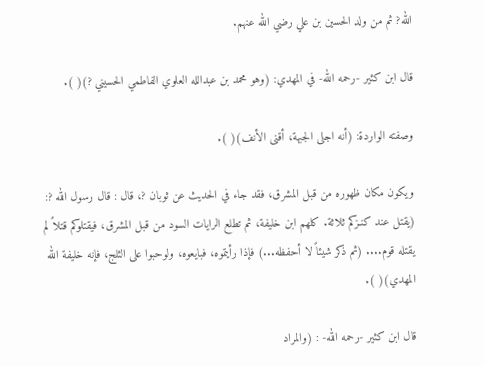الله? ثم من ولد الحسين بن علي رضي الله عنهم.

قال ابن كثير -رحمه الله- في المهدي: (وهو محمد بن عبدالله العلوي الفاطمي الحسيني ?)( ).

وصفته الواردة: (أنه اجلى الجبهة، أقنى الأنف)( ).

ويكون مكان ظهوره من قبل المشرق، فقد جاء في الحديث عن ثوبان ?، قال : قال رسول الله ?: (يقتل عند كنـزكم ثلاثة. كلهم ابن خليفة، ثم تطلع الرايات السود من قبل المشرق، فيقتلوكم قتلاً لم يقتله قوم.... (ثم ذكر شيئاً لا أحفظه...) فإذا رأيتموه، فبايعوه، ولوحبوا على الثلج، فإنه خليفة الله المهدي)( ).

قال ابن كثير -رحمه الله- : (والمراد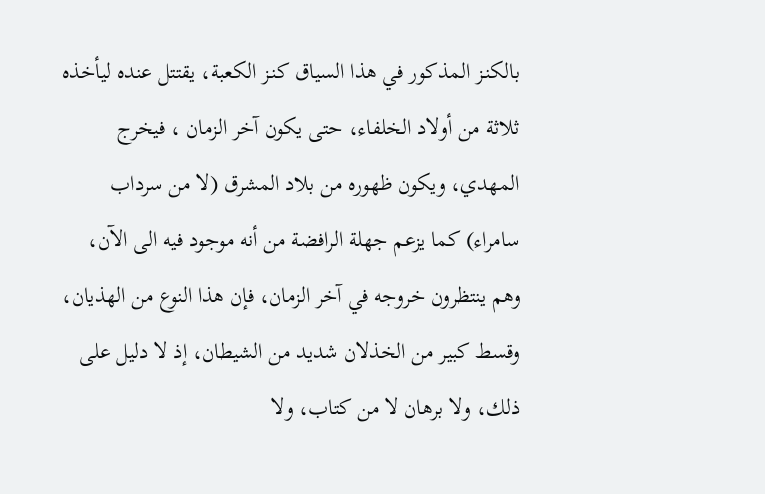بالكنـز المذكور في هذا السياق كنـز الكعبة، يقتتل عنده ليأخذه ثلاثة من أولاد الخلفاء، حتى يكون آخر الزمان ، فيخرج المهدي، ويكون ظهوره من بلاد المشرق (لا من سرداب سامراء) كما يزعم جهلة الرافضة من أنه موجود فيه الى الآن، وهم ينتظرون خروجه في آخر الزمان، فإن هذا النوع من الهذيان، وقسط كبير من الخذلان شديد من الشيطان، إذ لا دليل على ذلك، ولا برهان لا من كتاب، ولا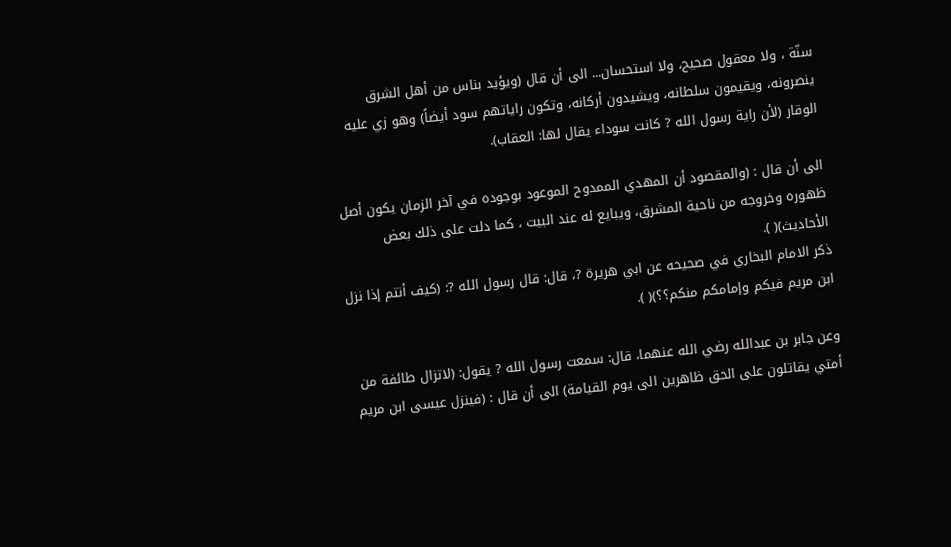سنّة ، ولا معقول صحيح، ولا استحسان... الى أن قال (ويؤيد بناس من أهل الشرق ينصرونه، ويقيمون سلطانه، ويشيدون أركانه، وتكون راياتهم سود أيضاً) وهو زي عليه الوقار (لأن راية رسول الله ? كانت سوداء يقال لها: العقاب).

الى أن قال : (والمقصود أن المهدي الممدوح الموعود بوجوده في آخر الزمان يكون أصل ظهوره وخروجه من ناحية المشرق، ويبايع له عند البيت ، كما دلت على ذلك بعض الأحاديث)( ).
ذكر الامام البخاري في صحيحه عن ابي هريرة ?، قال: قال رسول الله ?: (كيف أنتم إذا نزل ابن مريم فيكم وإمامكم منكم؟؟)( ).

وعن جابر بن عبدالله رضي الله عنهما، قال: سمعت رسول الله ? يقول: (لاتزال طائفة من أمتي يقاتلون على الحق ظاهرين الى يوم القيامة) الى أن قال : (فينزل عيسى ابن مريم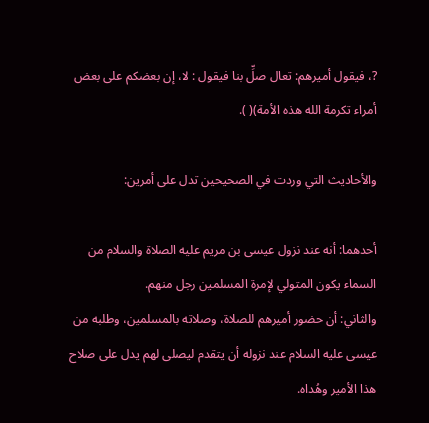?، فيقول أميرهم: تعال صلِّ بنا فيقول : لا، إن بعضكم على بعض أمراء تكرمة الله هذه الأمة)( ).

والأحاديث التي وردت في الصحيحين تدل على أمرين:

أحدهما: أنه عند نزول عيسى بن مريم عليه الصلاة والسلام من السماء يكون المتولي لإمرة المسلمين رجل منهم.
والثاني: أن حضور أميرهم للصلاة، وصلاته بالمسلمين، وطلبه من عيسى عليه السلام عند نزوله أن يتقدم ليصلى لهم يدل على صلاح هذا الأمير وهُداه.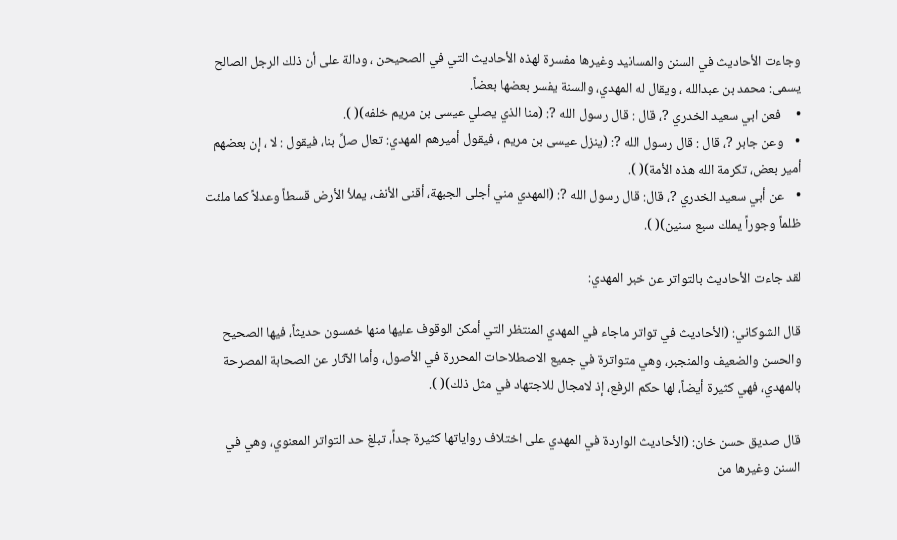وجاءت الأحاديث في السنن والمسانيد وغيرها مفسرة لهذه الأحاديث التي في الصحيحن ، ودالة على أن ذلك الرجل الصالح يسمى: محمد بن عبدالله ، ويقال له المهدي، والسنة يفسر بعضها بعضاً.
•     فعن ابي سعيد الخدري ?، قال : قال رسول الله ?: (منا الذي يصلي عيسى بن مريم خلفه)( ).
•    وعن جابر ?، قال : قال رسول الله ?: (ينزل عيسى بن مريم ، فيقول أميرهم المهدي: تعال صلِّ بنا، فيقول : لا ، إن بعضهم أمير بعض، تكرمة الله هذه الأمة)( ).
•    عن أبي سعيد الخدري ?، قال: قال رسول الله ?: (المهدي مني أجلى الجبهة، أقنى الأنف، يملأ الأرض قسطاً وعدلاً كما ملئت ظلماً وجوراً يملك سبع سنين)( ).

لقد جاءت الأحاديث بالتواتر عن خبر المهدي:

قال الشوكاني: (الأحاديث في تواتر ماجاء في المهدي المنتظر التي أمكن الوقوف عليها منها خمسون حديثاً، فيها الصحيح والحسن والضعيف والمنجبر، وهي متواترة في جميع الاصطلاحات المحررة في الأصول، وأما الآثار عن الصحابة المصرحة بالمهدي، فهي كثيرة أيضاً، لها حكم الرفع، إذ لامجال للاجتهاد في مثل ذلك)( ).

قال صديق حسن خان: (الأحاديث الواردة في المهدي على اختلاف رواياتها كثيرة جداً، تبلغ حد التواتر المعنوي، وهي في السنن وغيرها من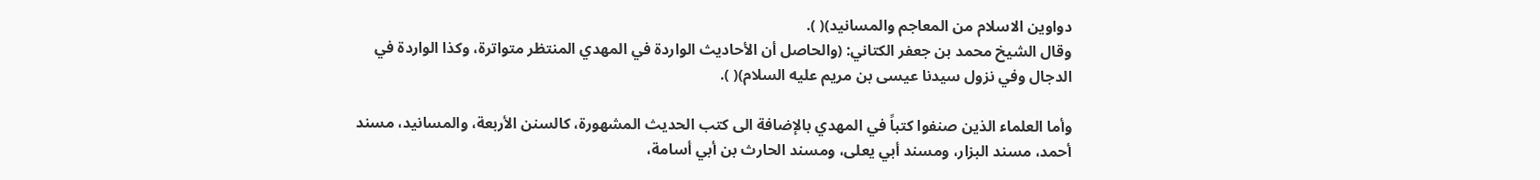دواوين الاسلام من المعاجم والمسانيد)( ).
وقال الشيخ محمد بن جعفر الكتاني: (والحاصل أن الأحاديث الواردة في المهدي المنتظر متواترة، وكذا الواردة في الدجال وفي نزول سيدنا عيسى بن مريم عليه السلام)( ).

وأما العلماء الذين صنفوا كتباً في المهدي بالإضافة الى كتب الحديث المشهورة، كالسنن الأربعة، والمسانيد، مسند أحمد، مسند البزار، ومسند أبي يعلى، ومسند الحارث بن أبي أسامة،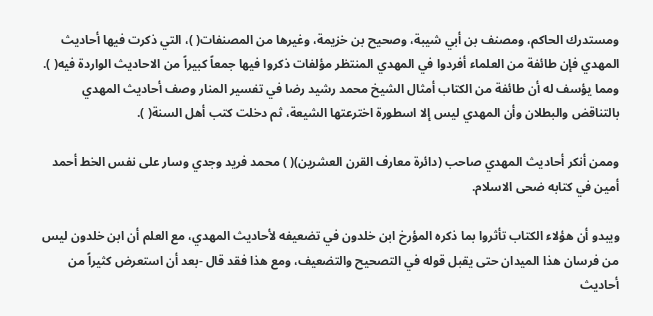ومستدرك الحاكم، ومصنف بن أبي شيبة، وصحيح بن خزيمة، وغيرها من المصنفات( )، التي ذكرت فيها أحاديث المهدي فإن طائفة من العلماء أفردوا في المهدي المنتظر مؤلفات ذكروا فيها جمعاً كبيراً من الاحاديث الواردة فيه( ). ومما يؤسف له أن طائفة من الكتاب أمثال الشيخ محمد رشيد رضا في تفسير المنار وصف أحاديث المهدي بالتناقض والبطلان وأن المهدي ليس إلا اسطورة اخترعتها الشيعة، ثم دخلت كتب أهل السنة( ).

وممن أنكر أحاديث المهدي صاحب (دائرة معارف القرن العشرين)( ) محمد فريد وجدي وسار على نفس الخط أحمد أمين في كتابه ضحى الاسلام.

ويبدو أن هؤلاء الكتاب تأثروا بما ذكره المؤرخ ابن خلدون في تضعيفه لأحاديث المهدي، مع العلم أن ابن خلدون ليس من فرسان هذا الميدان حتى يقبل قوله في التصحيح والتضعيف، ومع هذا فقد قال -بعد أن استعرض كثيراً من أحاديث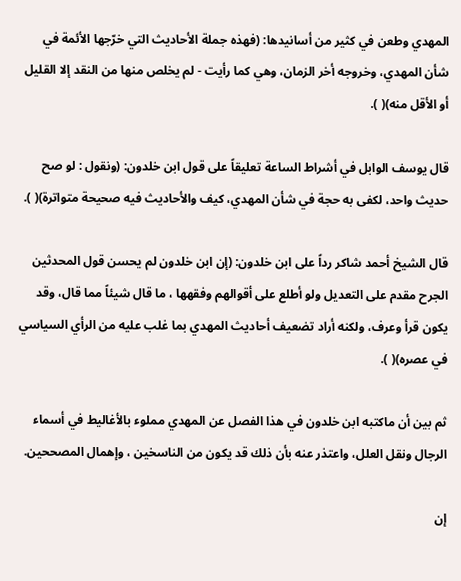المهدي وطعن في كثير من أسانيدها: (فهذه جملة الأحاديث التي خرّجها الأئمة في شأن المهدي، وخروجه أخر الزمان، وهي كما رأيت - لم يخلص منها من النقد إلا القليل أو الأقل منه)( ).

قال يوسف الوابل في أشراط الساعة تعليقاً على قول ابن خلدون: (ونقول : لو صح حديث واحد، لكفى به حجة في شأن المهدي، كيف والأحاديث فيه صحيحة متواترة)( ).

قال الشيخ أحمد شاكر رداً على ابن خلدون: (إن ابن خلدون لم يحسن قول المحدثين الجرح مقدم على التعديل ولو أطلع على أقوالهم وفقهها ، ما قال شيئاً مما قال، وقد يكون قرأ وعرف، ولكنه أراد تضعيف أحاديث المهدي بما غلب عليه من الرأي السياسي في عصره)( ).

ثم بين أن ماكتبه ابن خلدون في هذا الفصل عن المهدي مملوء بالأغاليط في أسماء الرجال ونقل العلل، واعتذر عنه بأن ذلك قد يكون من الناسخين ، وإهمال المصححين.

إن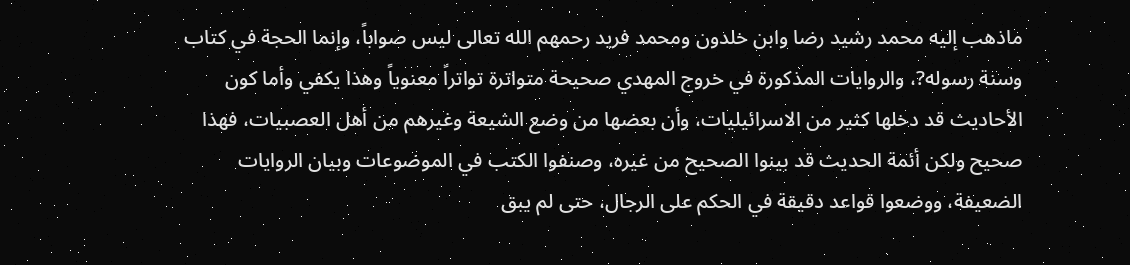ماذهب إليه محمد رشيد رضا وابن خلدون ومحمد فريد رحمهم الله تعالى ليس صواباً، وإنما الحجة في كتاب وسنة رسوله?، والروايات المذكورة في خروج المهدي صحيحة متواترة تواتراً معنوياً وهذا يكفي وأما كون الأحاديث قد دخلها كثير من الاسرائيليات، وأن بعضها من وضع الشيعة وغيرهم من أهل العصبيات، فهذا صحيح ولكن أئمة الحديث قد بينوا الصحيح من غيره، وصنفوا الكتب في الموضوعات وبيان الروايات الضعيفة، ووضعوا قواعد دقيقة في الحكم على الرجال، حتى لم يبق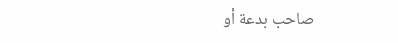صاحب بدعة أو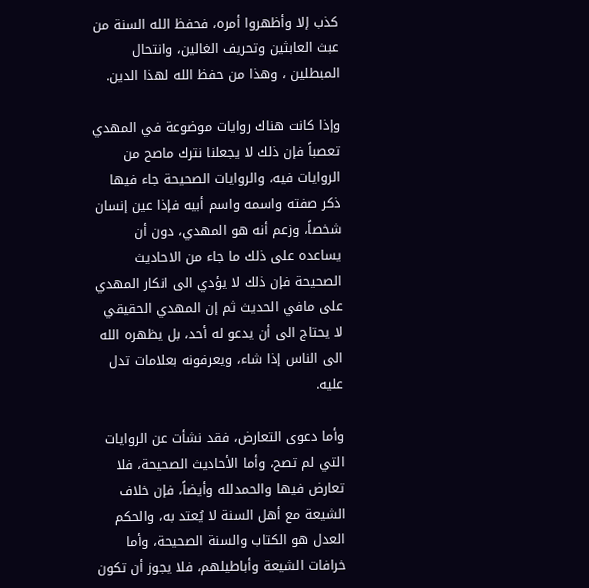كذب إلا وأظهروا أمره، فحفظ الله السنة من عبث العابثين وتحريف الغالين، وانتحال المبطلين ، وهذا من حفظ الله لهذا الدين.

وإذا كانت هناك روايات موضوعة في المهدي تعصباً فإن ذلك لا يجعلنا نترك ماصح من الروايات فيه، والروايات الصحيحة جاء فيها ذكر صفته واسمه واسم أبيه فإذا عين إنسان شخصاً، وزعم أنه هو المهدي، دون أن يساعده على ذلك ما جاء من الاحاديث الصحيحة فإن ذلك لا يؤدي الى انكار المهدي على مافي الحديث ثم إن المهدي الحقيقي لا يحتاج الى أن يدعو له أحد، بل يظهره الله الى الناس إذا شاء، ويعرفونه بعلامات تدل عليه.

وأما دعوى التعارض، فقد نشأت عن الروايات التي لم تصح، وأما الأحاديث الصحيحة، فلا تعارض فيها والحمدلله وأيضاً، فإن خلاف الشيعة مع أهل السنة لا يُعتد به، والحكم العدل هو الكتاب والسنة الصحيحة، وأما خرافات الشيعة وأباطيلهم، فلا يجوز أن تكون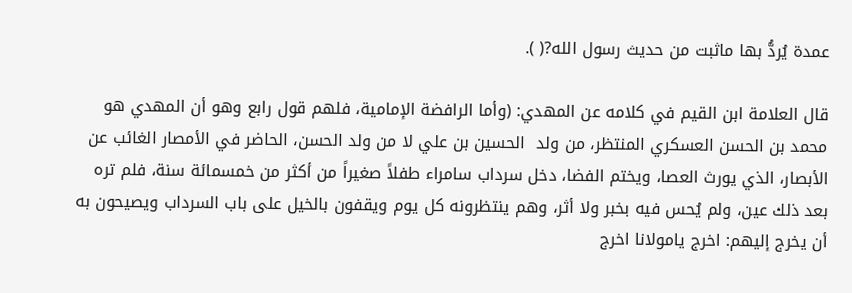عمدة يُردُّ بها ماثبت من حديث رسول الله?( ).

قال العلامة ابن القيم في كلامه عن المهدي: (وأما الرافضة الإمامية، فلهم قول رابع وهو أن المهدي هو محمد بن الحسن العسكري المنتظر، من ولد  الحسين بن علي لا من ولد الحسن، الحاضر في الأمصار الغائب عن الأبصار، الذي يورث العصا، ويختم الفضا، دخل سرداب سامراء طفلاً صغيراً من أكثر من خمسمائة سنة، فلم تره بعد ذلك عين، ولم يُحس فيه بخبر ولا أثر، وهم ينتظرونه كل يوم ويقفون بالخيل على باب السرداب ويصيحون به أن يخرج إليهم: اخرج يامولانا اخرج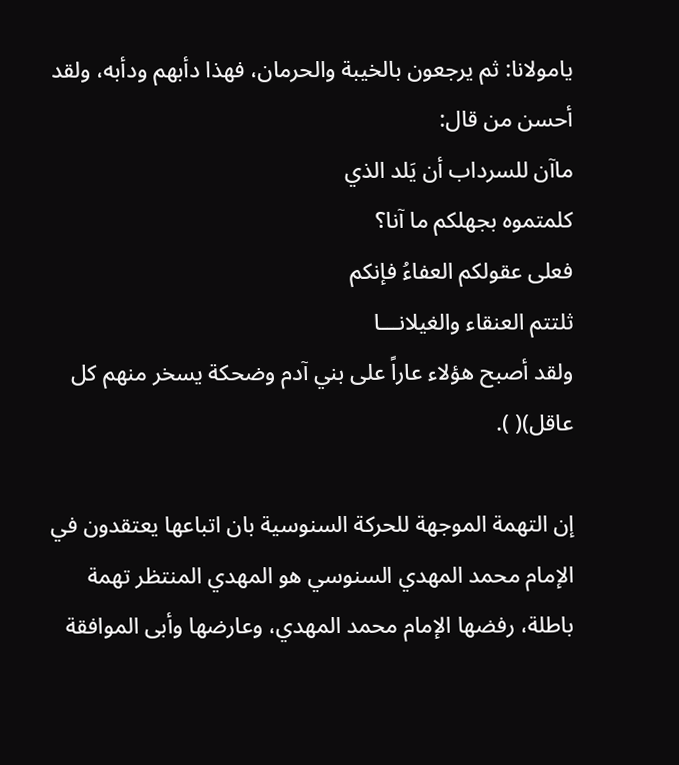يامولانا: ثم يرجعون بالخيبة والحرمان، فهذا دأبهم ودأبه، ولقد أحسن من قال:
ماآن للسرداب أن يَلد الذي
كلمتموه بجهلكم ما آنا؟
فعلى عقولكم العفاءُ فإنكم
ثلتتم العنقاء والغيلانـــا
ولقد أصبح هؤلاء عاراً على بني آدم وضحكة يسخر منهم كل عاقل)( ).

إن التهمة الموجهة للحركة السنوسية بان اتباعها يعتقدون في الإمام محمد المهدي السنوسي هو المهدي المنتظر تهمة باطلة، رفضها الإمام محمد المهدي، وعارضها وأبى الموافقة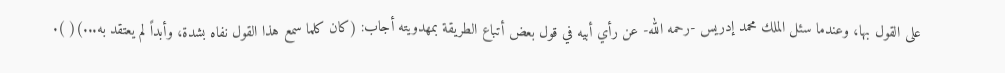على القول بها، وعندما سئل الملك محمد إدريس -رحمه الله- عن رأي أبيه في قول بعض أتباع الطريقة بمهدويته أجاب: (كان كلما سمع هذا القول نفاه بشدة، وأبداً لم يعتقد به...)( ).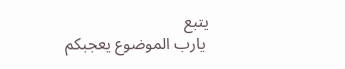يتبع
 يارب الموضوع يعجبكم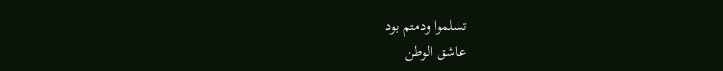تسلموا ودمتم بود
عاشق الوطن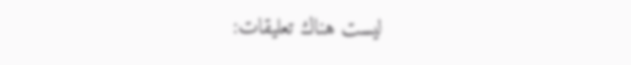ليست هناك تعليقات: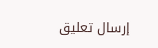إرسال تعليق